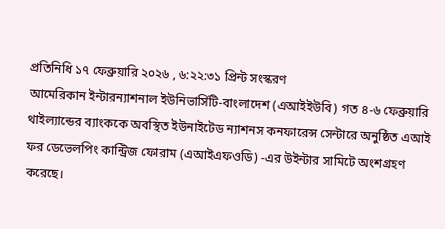প্রতিনিধি ১৭ ফেব্রুয়ারি ২০২৬ , ৬:২২:৩১ প্রিন্ট সংস্করণ
আমেরিকান ইন্টারন্যাশনাল ইউনিভার্সিটি-বাংলাদেশ (এআইইউবি) গত ৪-৬ ফেব্রুয়ারি থাইল্যান্ডের ব্যাংককে অবস্থিত ইউনাইটেড ন্যাশনস কনফারেন্স সেন্টারে অনুষ্ঠিত এআই ফর ডেভেলপিং কান্ট্রিজ ফোরাম (এআইএফওডি) -এর উইন্টার সামিটে অংশগ্রহণ করেছে।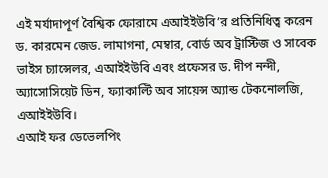এই মর্যাদাপূর্ণ বৈশ্বিক ফোরামে এআইইউবি’র প্রতিনিধিত্ব করেন ড. কারমেন জেড. লামাগনা, মেম্বার, বোর্ড অব ট্রাস্টিজ ও সাবেক ভাইস চ্যান্সেলর, এআইইউবি এবং প্রফেসর ড. দীপ নন্দী, অ্যাসোসিয়েট ডিন, ফ্যাকাল্টি অব সায়েন্স অ্যান্ড টেকনোলজি, এআইইউবি।
এআই ফর ডেভেলপিং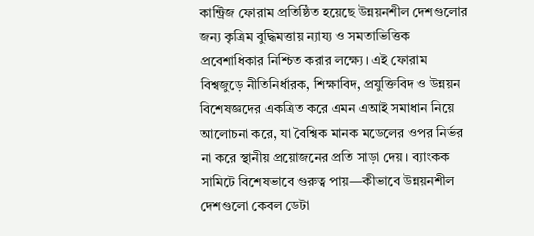কান্ট্রিজ ফোরাম প্রতিষ্ঠিত হয়েছে উন্নয়নশীল দেশগুলোর জন্য কৃত্রিম বুদ্ধিমত্তায় ন্যায্য ও সমতাভিত্তিক প্রবেশাধিকার নিশ্চিত করার লক্ষ্যে। এই ফোরাম বিশ্বজুড়ে নীতিনির্ধারক, শিক্ষাবিদ, প্রযুক্তিবিদ ও উন্নয়ন বিশেষজ্ঞদের একত্রিত করে এমন এআই সমাধান নিয়ে আলোচনা করে, যা বৈশ্বিক মানক মডেলের ওপর নির্ভর না করে স্থানীয় প্রয়োজনের প্রতি সাড়া দেয়। ব্যাংকক সামিটে বিশেষভাবে গুরুত্ব পায়—কীভাবে উন্নয়নশীল দেশগুলো কেবল ডেটা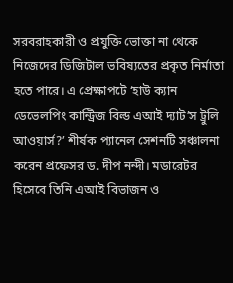সরবরাহকারী ও প্রযুক্তি ভোক্তা না থেকে নিজেদের ডিজিটাল ভবিষ্যতের প্রকৃত নির্মাতা হতে পারে। এ প্রেক্ষাপটে ‘হাউ ক্যান ডেভেলপিং কান্ট্রিজ বিল্ড এআই দ্যাট’স ট্রুলি আওয়ার্স?’ শীর্ষক প্যানেল সেশনটি সঞ্চালনা করেন প্রফেসর ড. দীপ নন্দী। মডারেটর হিসেবে তিনি এআই বিভাজন ও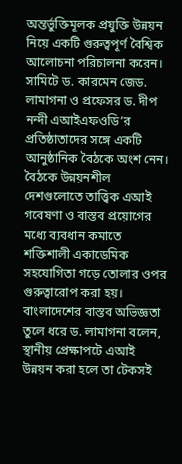অন্তর্ভুক্তিমূলক প্রযুক্তি উন্নয়ন নিয়ে একটি গুরুত্বপূর্ণ বৈশ্বিক আলোচনা পরিচালনা করেন।
সামিটে ড. কারমেন জেড. লামাগনা ও প্রফেসর ড. দীপ নন্দী এআইএফওডি’র প্রতিষ্ঠাতাদের সঙ্গে একটি আনুষ্ঠানিক বৈঠকে অংশ নেন। বৈঠকে উন্নয়নশীল দেশগুলোতে তাত্ত্বিক এআই গবেষণা ও বাস্তব প্রয়োগের মধ্যে ব্যবধান কমাতে শক্তিশালী একাডেমিক সহযোগিতা গড়ে তোলার ওপর গুরুত্বারোপ করা হয়। বাংলাদেশের বাস্তব অভিজ্ঞতা তুলে ধরে ড. লামাগনা বলেন, স্থানীয় প্রেক্ষাপটে এআই উন্নয়ন করা হলে তা টেকসই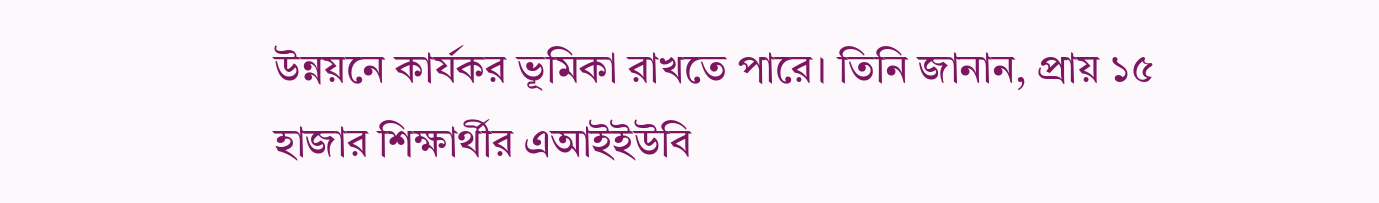উন্নয়নে কার্যকর ভূমিকা রাখতে পারে। তিনি জানান, প্রায় ১৫ হাজার শিক্ষার্থীর এআইইউবি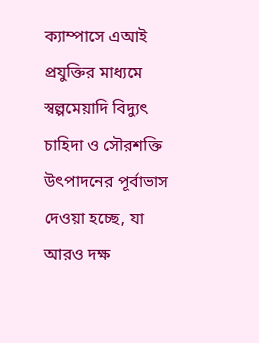ক্যাম্পাসে এআই প্রযুক্তির মাধ্যমে স্বল্পমেয়াদি বিদ্যুৎ চাহিদা ও সৌরশক্তি উৎপাদনের পূর্বাভাস দেওয়া হচ্ছে, যা আরও দক্ষ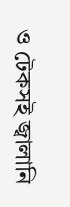ও টেকসই জ্বালানি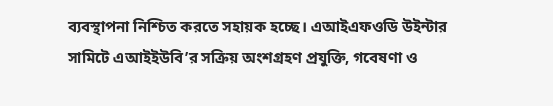ব্যবস্থাপনা নিশ্চিত করতে সহায়ক হচ্ছে। এআইএফওডি উইন্টার সামিটে এআইইউবি’র সক্রিয় অংশগ্রহণ প্রযুক্তি, গবেষণা ও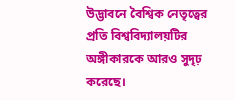উদ্ভাবনে বৈশ্বিক নেতৃত্বের প্রতি বিশ্ববিদ্যালয়টির অঙ্গীকারকে আরও সুদৃঢ় করেছে।